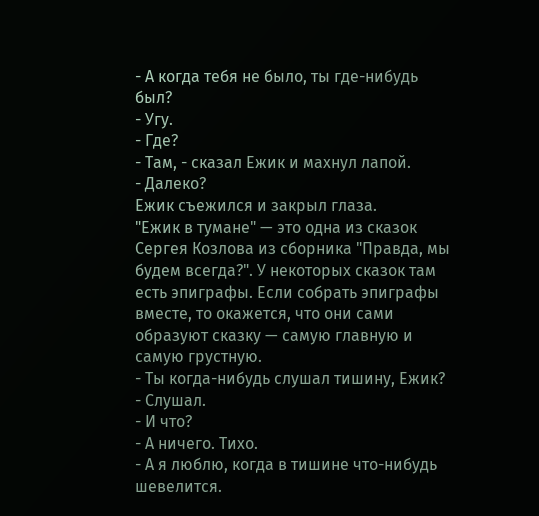- А когда тебя не было, ты где-нибудь был?
- Угу.
- Где?
- Там, - сказал Ежик и махнул лапой.
- Далеко?
Ежик съежился и закрыл глаза.
"Ежик в тумане" — это одна из сказок Сергея Козлова из сборника "Правда, мы будем всегда?". У некоторых сказок там есть эпиграфы. Если собрать эпиграфы вместе, то окажется, что они сами образуют сказку — самую главную и самую грустную.
- Ты когда-нибудь слушал тишину, Ежик?
- Слушал.
- И что?
- А ничего. Тихо.
- А я люблю, когда в тишине что-нибудь шевелится.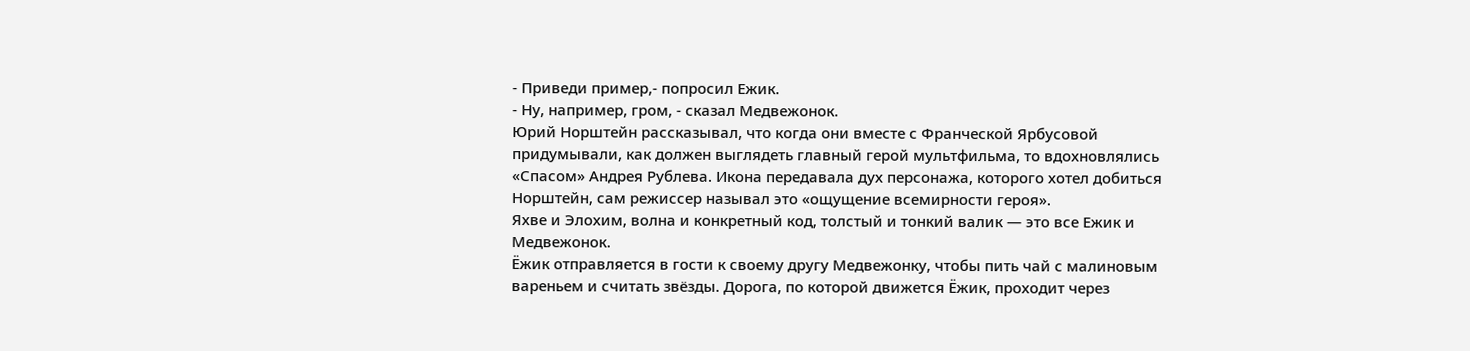- Приведи пример,- попросил Ежик.
- Ну, например, гром, - сказал Медвежонок.
Юрий Норштейн рассказывал, что когда они вместе с Франческой Ярбусовой придумывали, как должен выглядеть главный герой мультфильма, то вдохновлялись «Спасом» Андрея Рублева. Икона передавала дух персонажа, которого хотел добиться Норштейн, сам режиссер называл это «ощущение всемирности героя».
Яхве и Элохим, волна и конкретный код, толстый и тонкий валик — это все Ежик и Медвежонок.
Ёжик отправляется в гости к своему другу Медвежонку, чтобы пить чай с малиновым вареньем и считать звёзды. Дорога, по которой движется Ёжик, проходит через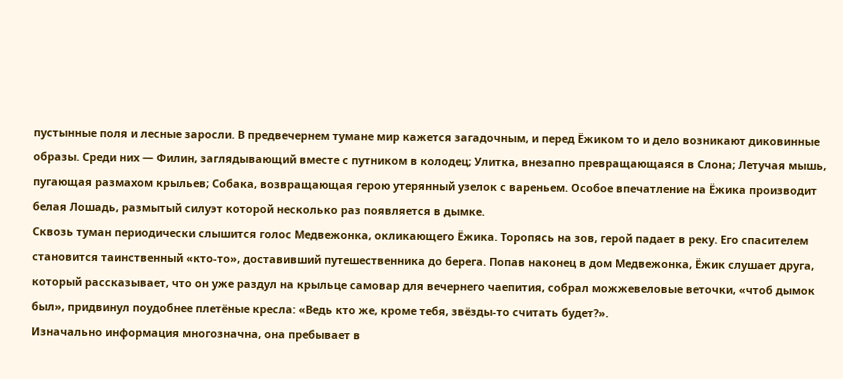пустынные поля и лесные заросли. В предвечернем тумане мир кажется загадочным, и перед Ёжиком то и дело возникают диковинные образы. Среди них — Филин, заглядывающий вместе с путником в колодец; Улитка, внезапно превращающаяся в Слона; Летучая мышь, пугающая размахом крыльев; Собака, возвращающая герою утерянный узелок с вареньем. Особое впечатление на Ёжика производит белая Лошадь, размытый силуэт которой несколько раз появляется в дымке.
Сквозь туман периодически слышится голос Медвежонка, окликающего Ёжика. Торопясь на зов, герой падает в реку. Его спасителем становится таинственный «кто-то», доставивший путешественника до берега. Попав наконец в дом Медвежонка, Ёжик слушает друга, который рассказывает, что он уже раздул на крыльце самовар для вечернего чаепития, собрал можжевеловые веточки, «чтоб дымок был», придвинул поудобнее плетёные кресла: «Ведь кто же, кроме тебя, звёзды-то считать будет?».
Изначально информация многозначна, она пребывает в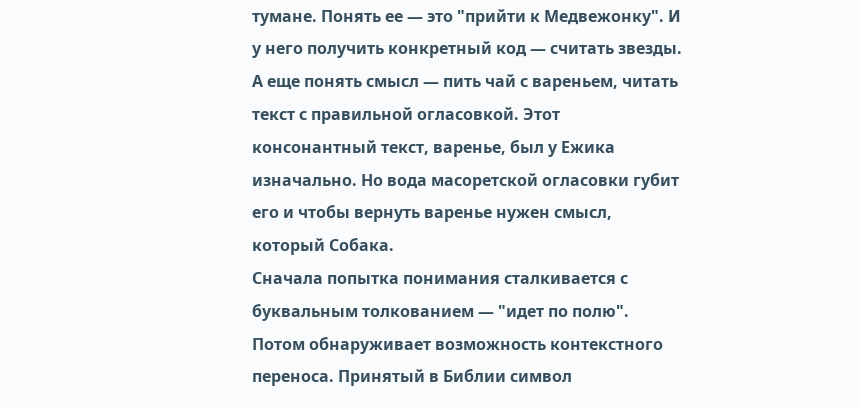тумане. Понять ее — это "прийти к Медвежонку". И у него получить конкретный код — считать звезды. А еще понять смысл — пить чай с вареньем, читать текст с правильной огласовкой. Этот консонантный текст, варенье, был у Ежика изначально. Но вода масоретской огласовки губит его и чтобы вернуть варенье нужен смысл, который Собака.
Сначала попытка понимания сталкивается с буквальным толкованием — "идет по полю". Потом обнаруживает возможность контекстного переноса. Принятый в Библии символ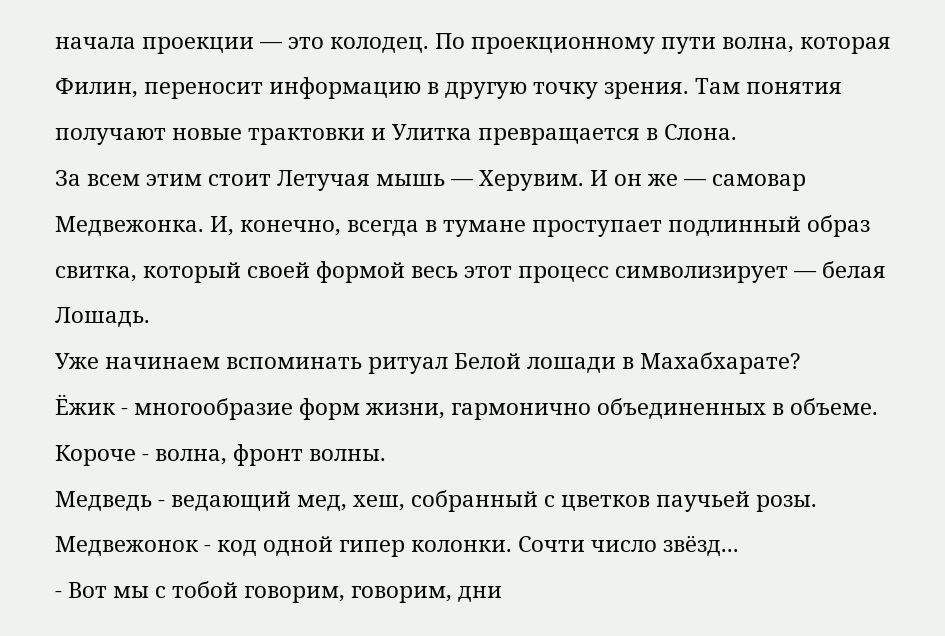начала проекции — это колодец. По проекционному пути волна, которая Филин, переносит информацию в другую точку зрения. Там понятия получают новые трактовки и Улитка превращается в Слона.
За всем этим стоит Летучая мышь — Херувим. И он же — самовар Медвежонка. И, конечно, всегда в тумане проступает подлинный образ свитка, который своей формой весь этот процесс символизирует — белая Лошадь.
Уже начинаем вспоминать ритуал Белой лошади в Махабхарате?
Ёжик - многообразие форм жизни, гармонично объединенных в объеме. Короче - волна, фронт волны.
Медведь - ведающий мед, хеш, собранный с цветков паучьей розы. Медвежонок - код одной гипер колонки. Сочти число звёзд...
- Вот мы с тобой говорим, говорим, дни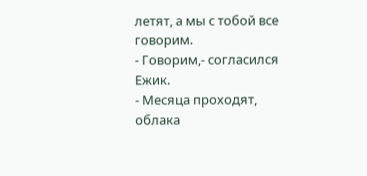летят, а мы с тобой все говорим.
- Говорим,- согласился Ежик.
- Месяца проходят, облака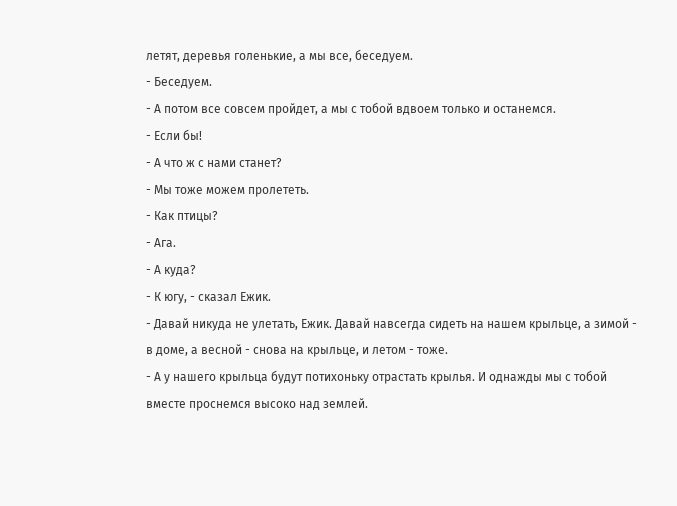летят, деревья голенькие, а мы все, беседуем.
- Беседуем.
- А потом все совсем пройдет, а мы с тобой вдвоем только и останемся.
- Если бы!
- А что ж с нами станет?
- Мы тоже можем пролететь.
- Как птицы?
- Ага.
- А куда?
- К югу, - сказал Ежик.
- Давай никуда не улетать, Ежик. Давай навсегда сидеть на нашем крыльце, а зимой - в доме, а весной - снова на крыльце, и летом - тоже.
- А у нашего крыльца будут потихоньку отрастать крылья. И однажды мы с тобой вместе проснемся высоко над землей.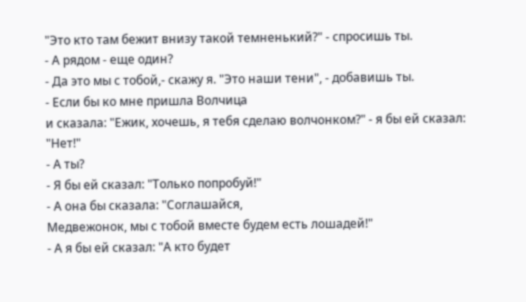"Это кто там бежит внизу такой темненький?" - спросишь ты.
- А рядом - еще один?
- Да это мы с тобой,- скажу я. "Это наши тени", - добавишь ты.
- Если бы ко мне пришла Волчица
и сказала: "Ежик, хочешь, я тебя сделаю волчонком?" - я бы ей сказал: "Нет!"
- А ты?
- Я бы ей сказал: "Только попробуй!"
- А она бы сказала: "Соглашайся,
Медвежонок, мы с тобой вместе будем есть лошадей!"
- А я бы ей сказал: "А кто будет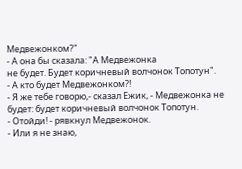Медвежонком?"
- А она бы сказала: "А Медвежонка
не будет. Будет коричневый волчонок Топотун".
- А кто будет Медвежонком?!
- Я же тебе говорю,- сказал Ежик, - Медвежонка не будет: будет коричневый волчонок Топотун.
- Отойди! - рявкнул Медвежонок.
- Или я не знаю,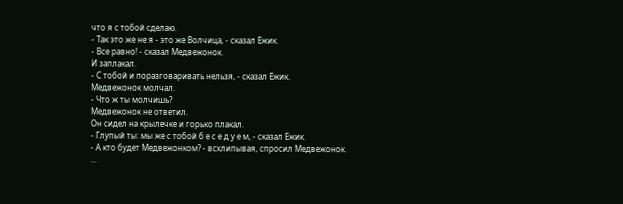что я с тобой сделаю.
- Так это же не я - это же Волчица, - сказал Ежик.
- Все равно! - сказал Медвежонок.
И заплакал.
- С тобой и поразговаривать нельзя, - сказал Ежик.
Медвежонок молчал.
- Что ж ты молчишь?
Медвежонок не ответил.
Он сидел на крылечке и горько плакал.
- Глупый ты: мы же с тобой б е с е д у е м, - сказал Ежик.
- А кто будет Медвежонком? - всхлипывая, спросил Медвежонок.
...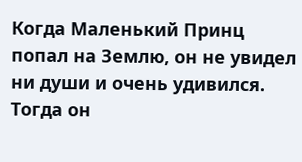Когда Маленький Принц попал на Землю, он не увидел ни души и очень удивился. Тогда он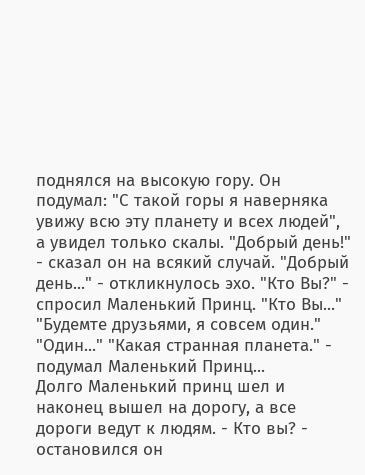поднялся на высокую гору. Он подумал: "С такой горы я наверняка увижу всю эту планету и всех людей", а увидел только скалы. "Добрый день!" - сказал он на всякий случай. "Добрый день..." - откликнулось эхо. "Кто Вы?" - спросил Маленький Принц. "Кто Вы..." "Будемте друзьями, я совсем один." "Один..." "Какая странная планета." - подумал Маленький Принц...
Долго Маленький принц шел и наконец вышел на дорогу, а все дороги ведут к людям. - Кто вы? - остановился он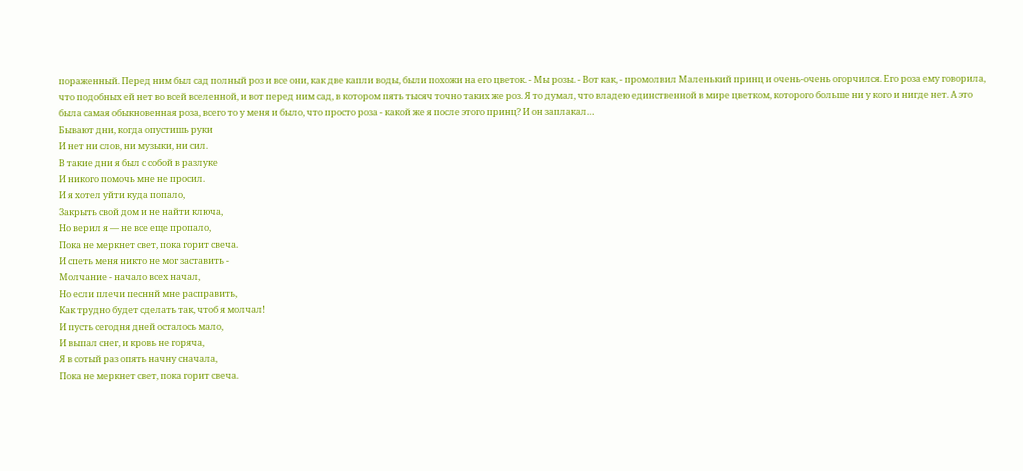пораженный. Перед ним был сад полный роз и все они, как две капли воды, были похожи на его цветок. - Мы розы. - Вот как, - промолвил Маленький принц и очень-очень огорчился. Его роза ему говорила, что подобных ей нет во всей вселенной, и вот перед ним сад, в котором пять тысяч точно таких же роз. Я то думал, что владею единственной в мире цветком, которого больше ни у кого и нигде нет. А это была самая обыкновенная роза, всего то у меня и было, что просто роза - какой же я после этого принц? И он заплакал…
Бывают дни, когда опустишь руки
И нет ни слов, ни музыки, ни сил.
В такие дни я был с собой в разлуке
И никого помочь мне не просил.
И я хотел уйти куда попало,
Закрыть свой дом и не найти ключа,
Но верил я — не все еще пропало,
Пока не меркнет свет, пока горит свеча.
И спеть меня никто не мог заставить -
Молчание - начало всех начал,
Но если плечи песннй мне расправить,
Как трудно будет сделать так, чтоб я молчал!
И пусть сегодня дней осталось мало,
И выпал снег, и кровь не горяча,
Я в сотый раз опять начну сначала,
Пока не меркнет свет, пока горит свеча.